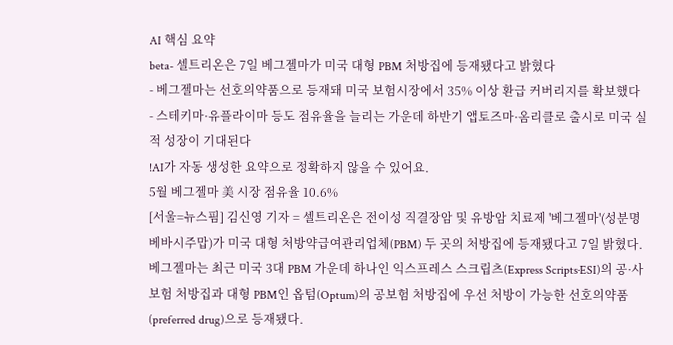AI 핵심 요약
beta- 셀트리온은 7일 베그젤마가 미국 대형 PBM 처방집에 등재됐다고 밝혔다
- 베그젤마는 선호의약품으로 등재돼 미국 보험시장에서 35% 이상 환급 커버리지를 확보했다
- 스테키마·유플라이마 등도 점유율을 늘리는 가운데 하반기 앱토즈마·옴리클로 출시로 미국 실적 성장이 기대된다
!AI가 자동 생성한 요약으로 정확하지 않을 수 있어요.
5월 베그젤마 美 시장 점유율 10.6%
[서울=뉴스핌] 김신영 기자 = 셀트리온은 전이성 직결장암 및 유방암 치료제 '베그젤마'(성분명 베바시주맙)가 미국 대형 처방약급여관리업체(PBM) 두 곳의 처방집에 등재됐다고 7일 밝혔다.
베그젤마는 최근 미국 3대 PBM 가운데 하나인 익스프레스 스크립츠(Express Scripts·ESI)의 공·사보험 처방집과 대형 PBM인 옵텀(Optum)의 공보험 처방집에 우선 처방이 가능한 선호의약품(preferred drug)으로 등재됐다.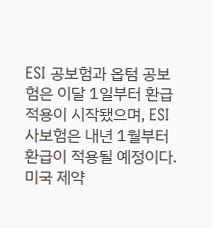ESI 공보험과 옵텀 공보험은 이달 1일부터 환급 적용이 시작됐으며, ESI 사보험은 내년 1월부터 환급이 적용될 예정이다. 미국 제약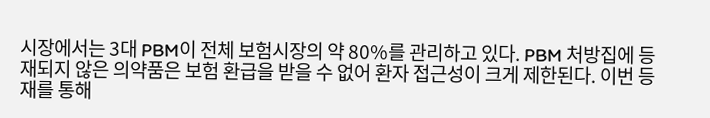시장에서는 3대 PBM이 전체 보험시장의 약 80%를 관리하고 있다. PBM 처방집에 등재되지 않은 의약품은 보험 환급을 받을 수 없어 환자 접근성이 크게 제한된다. 이번 등재를 통해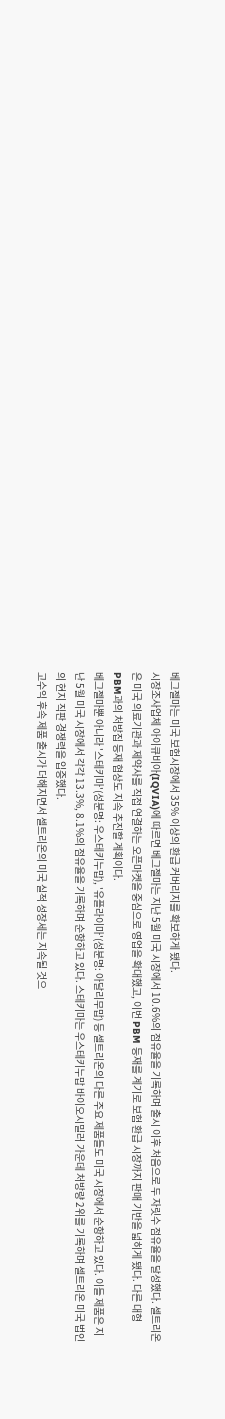베그젤마는 미국 보험시장에서 35% 이상의 환급 커버리지를 확보하게 됐다.
시장조사업체 아이큐비아(IQVIA)에 따르면 베그젤마는 지난 5월 미국 시장에서 10.6%의 점유율을 기록하며 출시 이후 처음으로 두 자릿수 점유율을 달성했다. 셀트리온은 미국 의료기관과 제약사를 직접 연결하는 오픈마켓을 중심으로 영업을 확대했고, 이번 PBM 등재를 계기로 보험 환급 시장까지 판매 기반을 넓히게 됐다. 다른 대형 PBM과의 처방집 등재 협상도 지속 추진할 계획이다.
베그젤마뿐 아니라 '스테키마'(성분명: 우스테키누맙), '유플라이마'(성분명: 아달리무맙) 등 셀트리온의 다른 주요 제품들도 미국 시장에서 순항하고 있다. 이들 제품은 지난 5월 미국 시장에서 각각 13.3%, 8.1%의 점유율을 기록하며 순항하고 있다. 스테키마는 우스테키누맙 바이오시밀러 가운데 처방량 2위를 기록하며 셀트리온 미국 법인의 현지 직판 경쟁력을 입증했다.
고수익 후속 제품 출시가 더해지면서 셀트리온의 미국 실적 성장세는 지속될 것으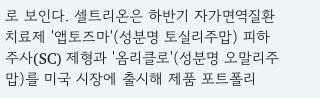로 보인다. 셀트리온은 하반기 자가면역질환 치료제 '앱토즈마'(성분명 토실리주맙) 피하주사(SC) 제형과 '옴리클로'(성분명 오말리주맙)를 미국 시장에 출시해 제품 포트폴리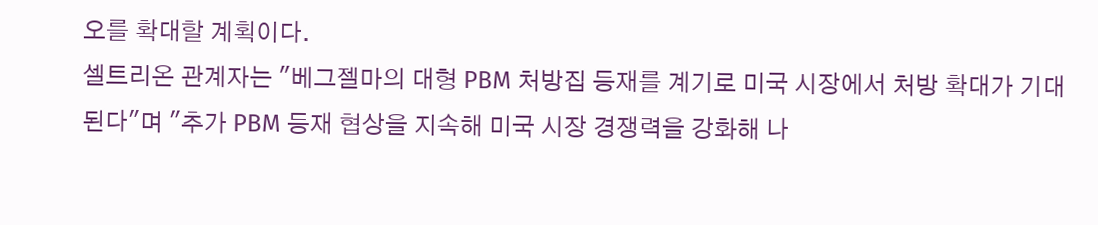오를 확대할 계획이다.
셀트리온 관계자는 "베그젤마의 대형 PBM 처방집 등재를 계기로 미국 시장에서 처방 확대가 기대된다"며 "추가 PBM 등재 협상을 지속해 미국 시장 경쟁력을 강화해 나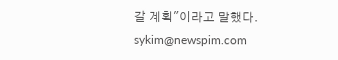갈 계획"이라고 말했다.
sykim@newspim.com